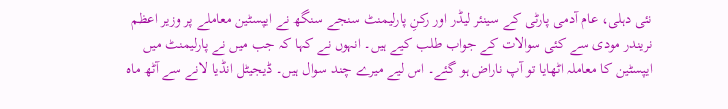نئی دہلی، عام آدمی پارٹی کے سینئر لیڈر اور رکنِ پارلیمنٹ سنجے سنگھ نے ایپسٹین معاملے پر وزیر اعظم نریندر مودی سے کئی سوالات کے جواب طلب کیے ہیں۔ انہوں نے کہا کہ جب میں نے پارلیمنٹ میں ایپسٹین کا معاملہ اٹھایا تو آپ ناراض ہو گئے۔ اس لیے میرے چند سوال ہیں۔ ڈیجیٹل انڈیا لانے سے آٹھ ماہ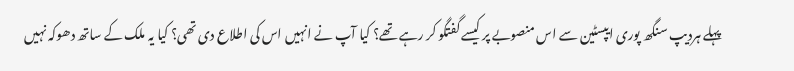پہلے ہردیپ سنگھ پوری ایپسٹین سے اس منصوبے پر کیسے گفتگو کر رہے تھے؟ کیا آپ نے انہیں اس کی اطلاع دی تھی؟ کیا یہ ملک کے ساتھ دھوکہ نہیں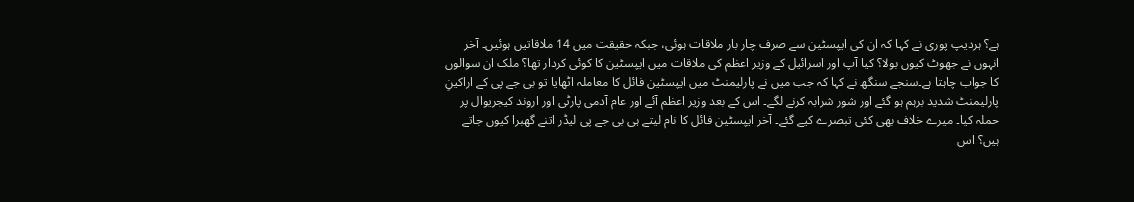ہے؟ ہردیپ پوری نے کہا کہ ان کی ایپسٹین سے صرف چار بار ملاقات ہوئی، جبکہ حقیقت میں 14 ملاقاتیں ہوئیں۔ آخر انہوں نے جھوٹ کیوں بولا؟ کیا آپ اور اسرائیل کے وزیر اعظم کی ملاقات میں ایپسٹین کا کوئی کردار تھا؟ ملک ان سوالوں کا جواب چاہتا ہے۔سنجے سنگھ نے کہا کہ جب میں نے پارلیمنٹ میں ایپسٹین فائل کا معاملہ اٹھایا تو بی جے پی کے اراکینِ پارلیمنٹ شدید برہم ہو گئے اور شور شرابہ کرنے لگے۔ اس کے بعد وزیر اعظم آئے اور عام آدمی پارٹی اور اروند کیجریوال پر حملہ کیا۔ میرے خلاف بھی کئی تبصرے کیے گئے۔ آخر ایپسٹین فائل کا نام لیتے ہی بی جے پی لیڈر اتنے گھبرا کیوں جاتے ہیں؟ اس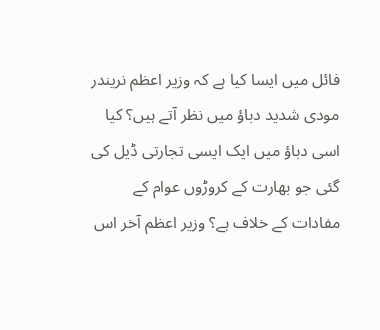فائل میں ایسا کیا ہے کہ وزیر اعظم نریندر مودی شدید دباؤ میں نظر آتے ہیں؟ کیا اسی دباؤ میں ایک ایسی تجارتی ڈیل کی گئی جو بھارت کے کروڑوں عوام کے مفادات کے خلاف ہے؟ وزیر اعظم آخر اس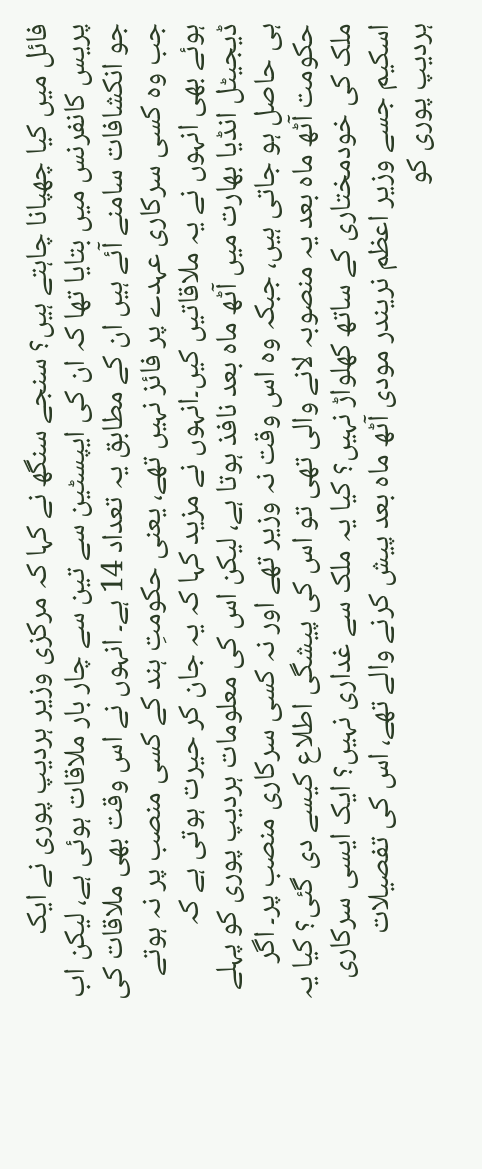فائل میں کیا چھپانا چاہتے ہیں؟ سنجے سنگھ نے کہا کہ مرکزی وزیر ہردیپ پوری نے ایک پریس کانفرنس میں بتایا تھا کہ ان کی ایپسٹین سے تین سے چار بار ملاقات ہوئی ہے، لیکن اب جو انکشافات سامنے آئے ہیں ان کے مطابق یہ تعداد 14 ہے۔ انہوں نے اس وقت بھی ملاقات کی جب وہ کسی سرکاری عہدے پر فائز نہیں تھے، یعنی حکومتِ ہند کے کسی منصب پر نہ ہوتے ہوئے بھی انہوں نے یہ ملاقاتیں کیں۔انہوں نے مزید کہا کہ یہ جان کر حیرت ہوتی ہے کہ ڈیجیٹل انڈیا بھارت میں آٹھ ماہ بعد نافذ ہوتا ہے، لیکن اس کی معلومات ہردیپ پوری کو پہلے ہی حاصل ہو جاتی ہیں، جبکہ وہ اس وقت نہ وزیر تھے اور نہ کسی سرکاری منصب پر۔ اگر حکومت آٹھ ماہ بعد یہ منصوبہ لانے والی تھی تو اس کی پیشگی اطلاع کیسے دی گئی؟ کیا یہ ملک کی خودمختاری کے ساتھ کھلواڑ نہیں؟ کیا یہ ملک سے غداری نہیں؟ ایک ایسی سرکاری اسکیم جسے وزیر اعظم نریندر مودی آٹھ ماہ بعد پیش کرنے والے تھے، اس کی تفصیلات ہردیپ پوری کو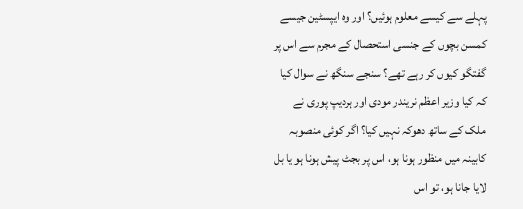پہلے سے کیسے معلوم ہوئیں؟ اور وہ ایپسٹین جیسے کمسن بچوں کے جنسی استحصال کے مجرم سے اس پر گفتگو کیوں کر رہے تھے؟ سنجے سنگھ نے سوال کیا کہ کیا وزیر اعظم نریندر مودی اور ہردیپ پوری نے ملک کے ساتھ دھوکہ نہیں کیا؟ اگر کوئی منصوبہ کابینہ میں منظور ہونا ہو، اس پر بجٹ پیش ہونا ہو یا بل لایا جانا ہو، تو اس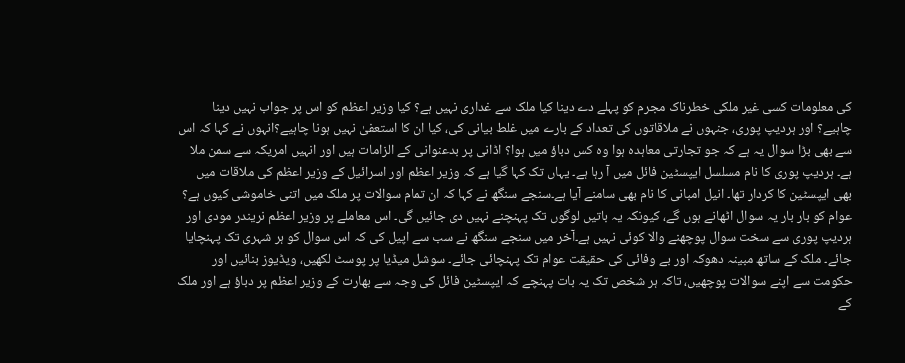کی معلومات کسی غیر ملکی خطرناک مجرم کو پہلے دے دینا کیا ملک سے غداری نہیں ہے؟ کیا وزیر اعظم کو اس پر جواب نہیں دینا چاہیے؟ اور ہردیپ پوری، جنہوں نے ملاقاتوں کی تعداد کے بارے میں غلط بیانی کی، کیا ان کا استعفیٰ نہیں ہونا چاہیے؟انہوں نے کہا کہ اس سے بھی بڑا سوال یہ ہے کہ جو تجارتی معاہدہ ہوا وہ کس دباؤ میں ہوا؟ اڈانی پر بدعنوانی کے الزامات ہیں اور انہیں امریکہ سے سمن ملا ہے۔ ہردیپ پوری کا نام مسلسل ایپسٹین فائل میں آ رہا ہے۔ یہاں تک کہا گیا ہے کہ وزیر اعظم اور اسرائیل کے وزیر اعظم کی ملاقات میں بھی ایپسٹین کا کردار تھا۔ انیل امبانی کا نام بھی سامنے آیا ہے۔سنجے سنگھ نے کہا کہ ان تمام سوالات پر ملک میں اتنی خاموشی کیوں ہے؟ عوام کو بار بار یہ سوال اٹھانے ہوں گے، کیونکہ یہ باتیں لوگوں تک پہنچنے نہیں دی جائیں گی۔ اس معاملے پر وزیر اعظم نریندر مودی اور ہردیپ پوری سے سخت سوال پوچھنے والا کوئی نہیں ہے۔آخر میں سنجے سنگھ نے سب سے اپیل کی کہ اس سوال کو ہر شہری تک پہنچایا جائے۔ ملک کے ساتھ مبینہ دھوکہ اور بے وفائی کی حقیقت عوام تک پہنچائی جائے۔ سوشل میڈیا پر پوسٹ لکھیں، ویڈیوز بنائیں اور حکومت سے اپنے سوالات پوچھیں، تاکہ ہر شخص تک یہ بات پہنچے کہ ایپسٹین فائل کی وجہ سے بھارت کے وزیر اعظم پر دباؤ ہے اور ملک کے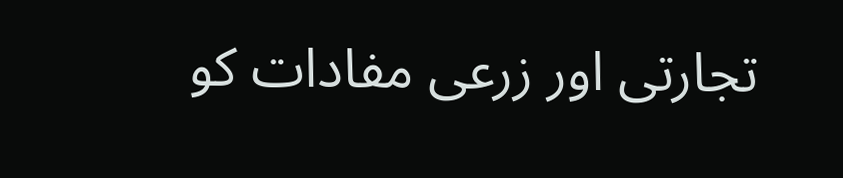تجارتی اور زرعی مفادات کو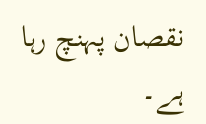نقصان پہنچ رہا ہے۔